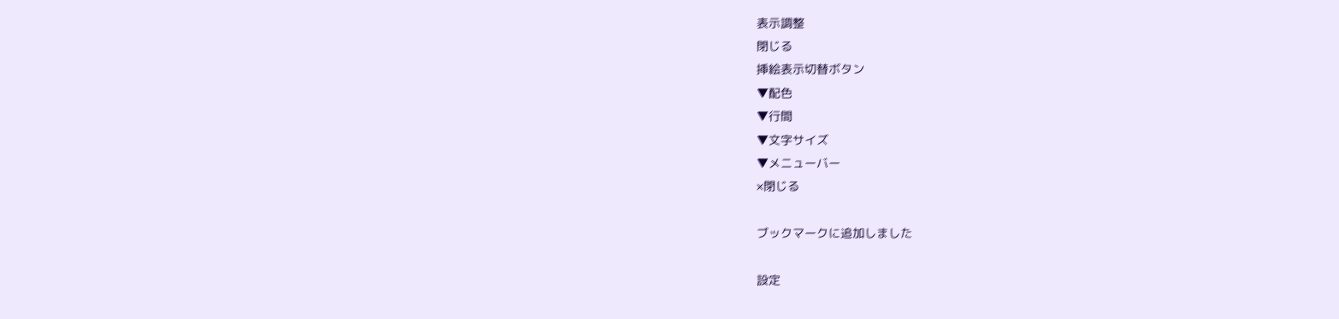表示調整
閉じる
挿絵表示切替ボタン
▼配色
▼行間
▼文字サイズ
▼メニューバー
×閉じる

ブックマークに追加しました

設定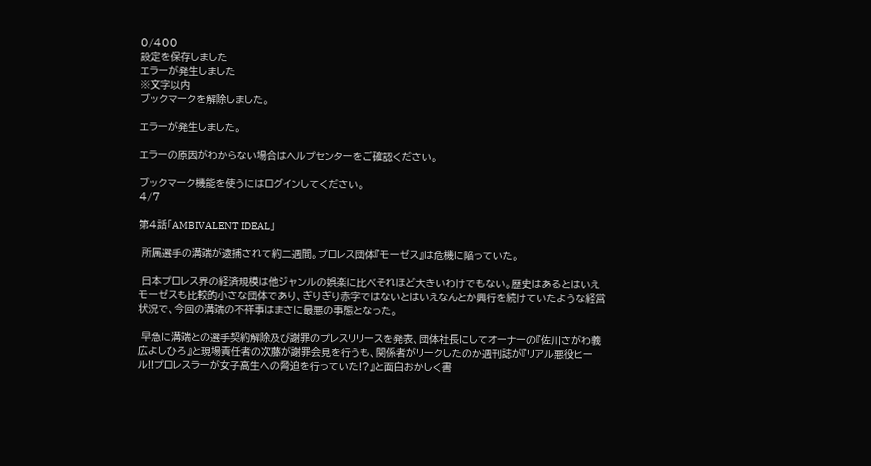0/400
設定を保存しました
エラーが発生しました
※文字以内
ブックマークを解除しました。

エラーが発生しました。

エラーの原因がわからない場合はヘルプセンターをご確認ください。

ブックマーク機能を使うにはログインしてください。
4/7

第4話「AMBIVALENT IDEAL」

 所属選手の溝端が逮捕されて約二週間。プロレス団体『モーゼス』は危機に陥っていた。

 日本プロレス界の経済規模は他ジャンルの娯楽に比べそれほど大きいわけでもない。歴史はあるとはいえモーゼスも比較的小さな団体であり、ぎりぎり赤字ではないとはいえなんとか興行を続けていたような経営状況で、今回の溝端の不祥事はまさに最悪の事態となった。

 早急に溝端との選手契約解除及び謝罪のプレスリリースを発表、団体社長にしてオーナーの『佐川さがわ義広よしひろ』と現場責任者の次藤が謝罪会見を行うも、関係者がリークしたのか週刊誌が『リアル悪役ヒール!!プロレスラーが女子高生への脅迫を行っていた!?』と面白おかしく書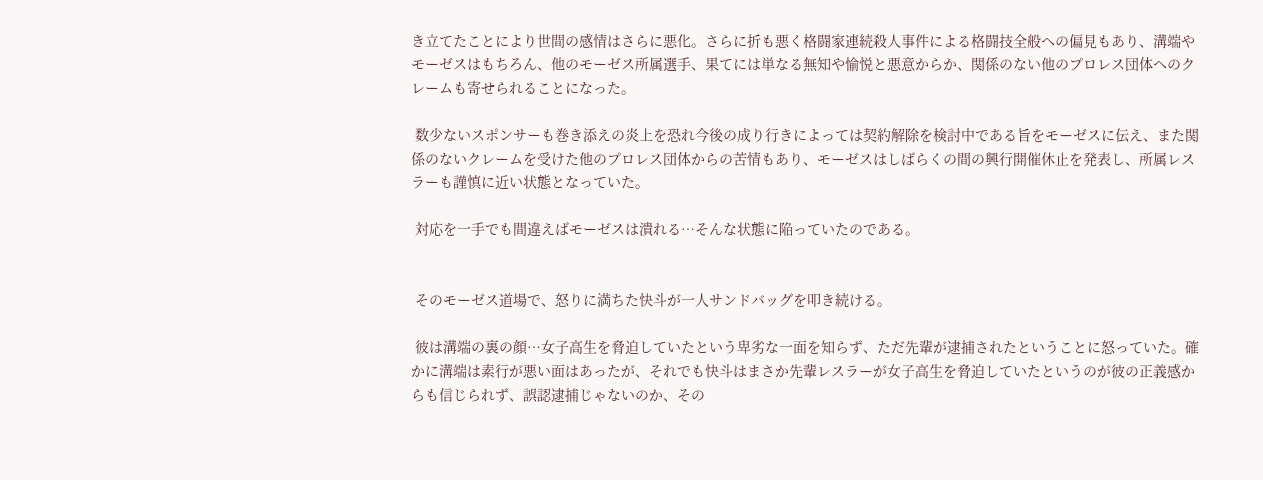き立てたことにより世間の感情はさらに悪化。さらに折も悪く格闘家連続殺人事件による格闘技全般への偏見もあり、溝端やモーゼスはもちろん、他のモーゼス所属選手、果てには単なる無知や愉悦と悪意からか、関係のない他のプロレス団体へのクレームも寄せられることになった。

 数少ないスポンサーも巻き添えの炎上を恐れ今後の成り行きによっては契約解除を検討中である旨をモーゼスに伝え、また関係のないクレームを受けた他のプロレス団体からの苦情もあり、モーゼスはしばらくの間の興行開催休止を発表し、所属レスラーも謹慎に近い状態となっていた。

 対応を一手でも間違えばモーゼスは潰れる…そんな状態に陥っていたのである。


 そのモーゼス道場で、怒りに満ちた快斗が一人サンドバッグを叩き続ける。

 彼は溝端の裏の顔…女子高生を脅迫していたという卑劣な一面を知らず、ただ先輩が逮捕されたということに怒っていた。確かに溝端は素行が悪い面はあったが、それでも快斗はまさか先輩レスラーが女子高生を脅迫していたというのが彼の正義感からも信じられず、誤認逮捕じゃないのか、その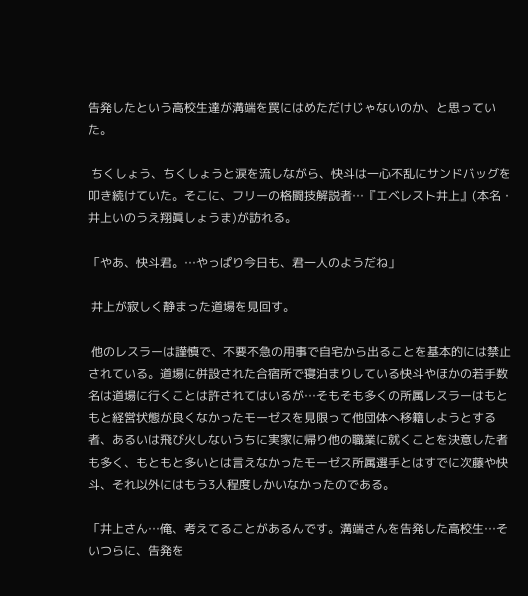告発したという高校生達が溝端を罠にはめただけじゃないのか、と思っていた。

 ちくしょう、ちくしょうと涙を流しながら、快斗は一心不乱にサンドバッグを叩き続けていた。そこに、フリーの格闘技解説者…『エベレスト井上』(本名・井上いのうえ翔眞しょうま)が訪れる。

「やあ、快斗君。…やっぱり今日も、君一人のようだね」

 井上が寂しく静まった道場を見回す。

 他のレスラーは謹慎で、不要不急の用事で自宅から出ることを基本的には禁止されている。道場に併設された合宿所で寝泊まりしている快斗やほかの若手数名は道場に行くことは許されてはいるが…そもそも多くの所属レスラーはもともと経営状態が良くなかったモーゼスを見限って他団体へ移籍しようとする者、あるいは飛び火しないうちに実家に帰り他の職業に就くことを決意した者も多く、もともと多いとは言えなかったモーゼス所属選手とはすでに次藤や快斗、それ以外にはもう3人程度しかいなかったのである。

「井上さん…俺、考えてることがあるんです。溝端さんを告発した高校生…そいつらに、告発を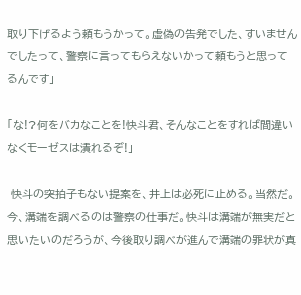取り下げるよう頼もうかって。虚偽の告発でした、すいませんでしたって、警察に言ってもらえないかって頼もうと思ってるんです」

「な!?何をバカなことを!快斗君、そんなことをすれば間違いなくモーゼスは潰れるぞ!」

 快斗の突拍子もない提案を、井上は必死に止める。当然だ。今、溝端を調べるのは警察の仕事だ。快斗は溝端が無実だと思いたいのだろうが、今後取り調べが進んで溝端の罪状が真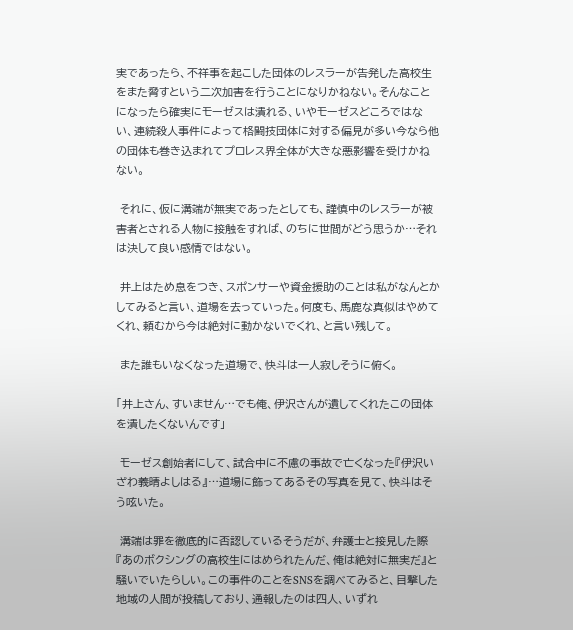実であったら、不祥事を起こした団体のレスラーが告発した高校生をまた脅すという二次加害を行うことになりかねない。そんなことになったら確実にモーゼスは潰れる、いやモーゼスどころではない、連続殺人事件によって格闘技団体に対する偏見が多い今なら他の団体も巻き込まれてプロレス界全体が大きな悪影響を受けかねない。

 それに、仮に溝端が無実であったとしても、謹慎中のレスラーが被害者とされる人物に接触をすれば、のちに世間がどう思うか…それは決して良い感情ではない。

 井上はため息をつき、スポンサーや資金援助のことは私がなんとかしてみると言い、道場を去っていった。何度も、馬鹿な真似はやめてくれ、頼むから今は絶対に動かないでくれ、と言い残して。

 また誰もいなくなった道場で、快斗は一人寂しそうに俯く。

「井上さん、すいません…でも俺、伊沢さんが遺してくれたこの団体を潰したくないんです」

 モーゼス創始者にして、試合中に不慮の事故で亡くなった『伊沢いざわ義晴よしはる』…道場に飾ってあるその写真を見て、快斗はそう呟いた。

 溝端は罪を徹底的に否認しているそうだが、弁護士と接見した際『あのボクシングの高校生にはめられたんだ、俺は絶対に無実だ』と騒いでいたらしい。この事件のことをSNSを調べてみると、目撃した地域の人間が投稿しており、通報したのは四人、いずれ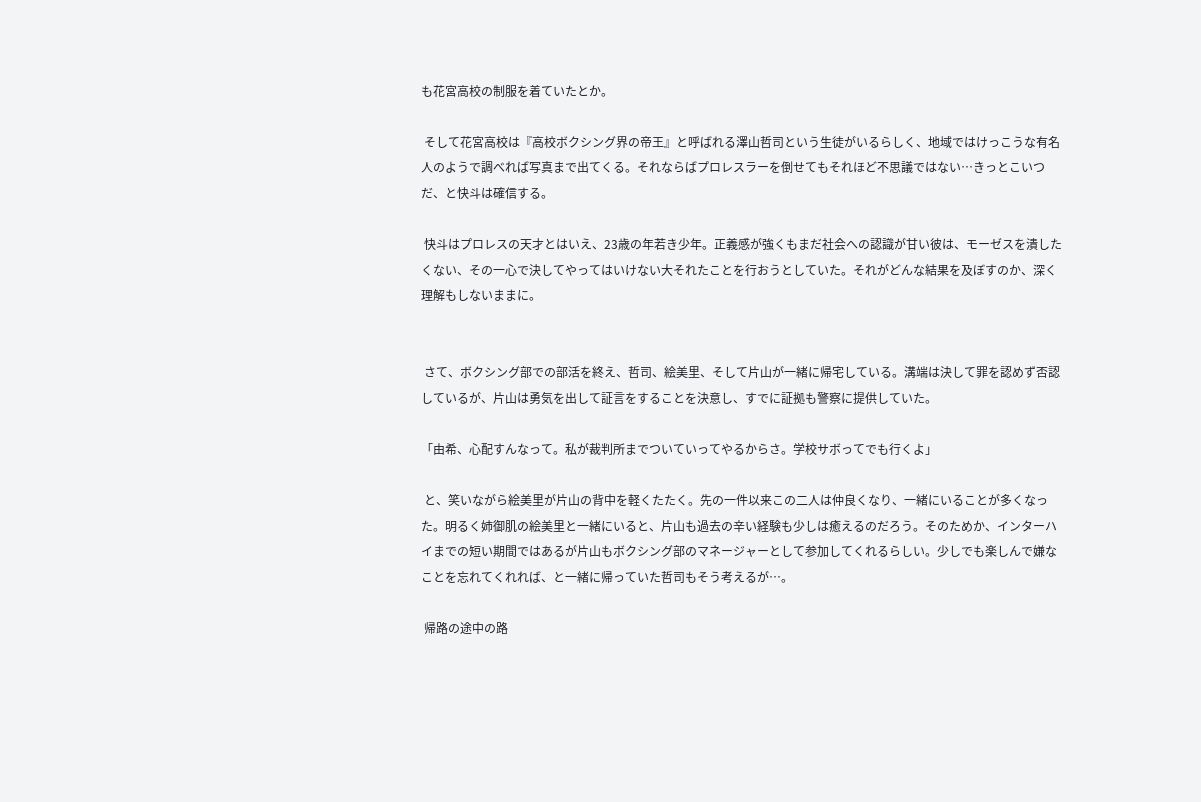も花宮高校の制服を着ていたとか。

 そして花宮高校は『高校ボクシング界の帝王』と呼ばれる澤山哲司という生徒がいるらしく、地域ではけっこうな有名人のようで調べれば写真まで出てくる。それならばプロレスラーを倒せてもそれほど不思議ではない…きっとこいつだ、と快斗は確信する。

 快斗はプロレスの天才とはいえ、23歳の年若き少年。正義感が強くもまだ社会への認識が甘い彼は、モーゼスを潰したくない、その一心で決してやってはいけない大それたことを行おうとしていた。それがどんな結果を及ぼすのか、深く理解もしないままに。


 さて、ボクシング部での部活を終え、哲司、絵美里、そして片山が一緒に帰宅している。溝端は決して罪を認めず否認しているが、片山は勇気を出して証言をすることを決意し、すでに証拠も警察に提供していた。

「由希、心配すんなって。私が裁判所までついていってやるからさ。学校サボってでも行くよ」

 と、笑いながら絵美里が片山の背中を軽くたたく。先の一件以来この二人は仲良くなり、一緒にいることが多くなった。明るく姉御肌の絵美里と一緒にいると、片山も過去の辛い経験も少しは癒えるのだろう。そのためか、インターハイまでの短い期間ではあるが片山もボクシング部のマネージャーとして参加してくれるらしい。少しでも楽しんで嫌なことを忘れてくれれば、と一緒に帰っていた哲司もそう考えるが…。

 帰路の途中の路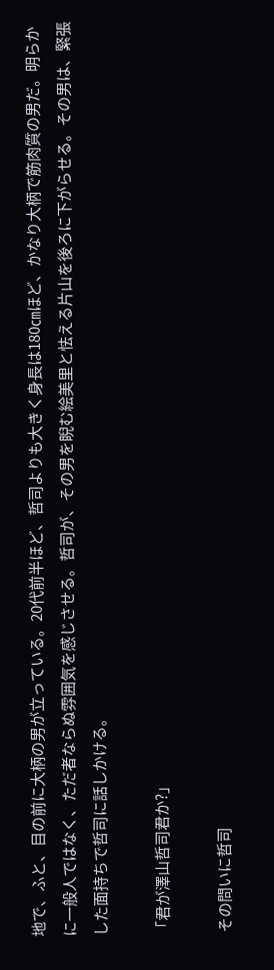地で、ふと、目の前に大柄の男が立っている。20代前半ほど、哲司よりも大きく身長は180㎝ほど、かなり大柄で筋肉質の男だ。明らかに一般人ではなく、ただ者ならぬ雰囲気を感じさせる。哲司が、その男を睨む絵美里と怯える片山を後ろに下がらせる。その男は、緊張した面持ちで哲司に話しかける。

「君が澤山哲司君か?」

 その問いに哲司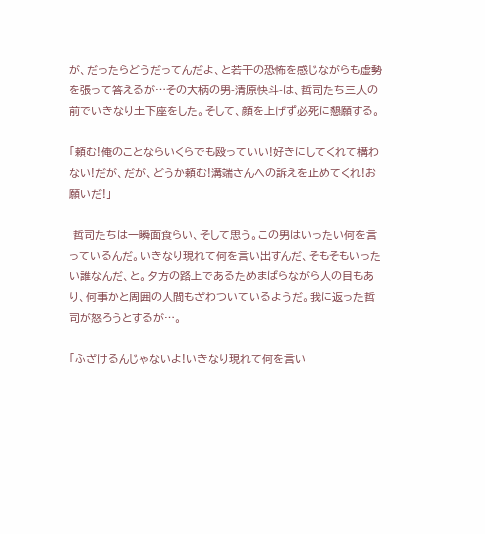が、だったらどうだってんだよ、と若干の恐怖を感じながらも虚勢を張って答えるが…その大柄の男-清原快斗-は、哲司たち三人の前でいきなり土下座をした。そして、顔を上げず必死に懇願する。

「頼む!俺のことならいくらでも殴っていい!好きにしてくれて構わない!だが、だが、どうか頼む!溝端さんへの訴えを止めてくれ!お願いだ!」

 哲司たちは一瞬面食らい、そして思う。この男はいったい何を言っているんだ。いきなり現れて何を言い出すんだ、そもそもいったい誰なんだ、と。夕方の路上であるためまばらながら人の目もあり、何事かと周囲の人間もざわついているようだ。我に返った哲司が怒ろうとするが…。

「ふざけるんじゃないよ!いきなり現れて何を言い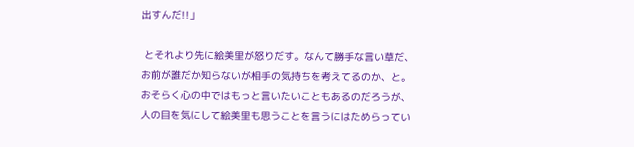出すんだ!!」

 とそれより先に絵美里が怒りだす。なんて勝手な言い草だ、お前が誰だか知らないが相手の気持ちを考えてるのか、と。おそらく心の中ではもっと言いたいこともあるのだろうが、人の目を気にして絵美里も思うことを言うにはためらってい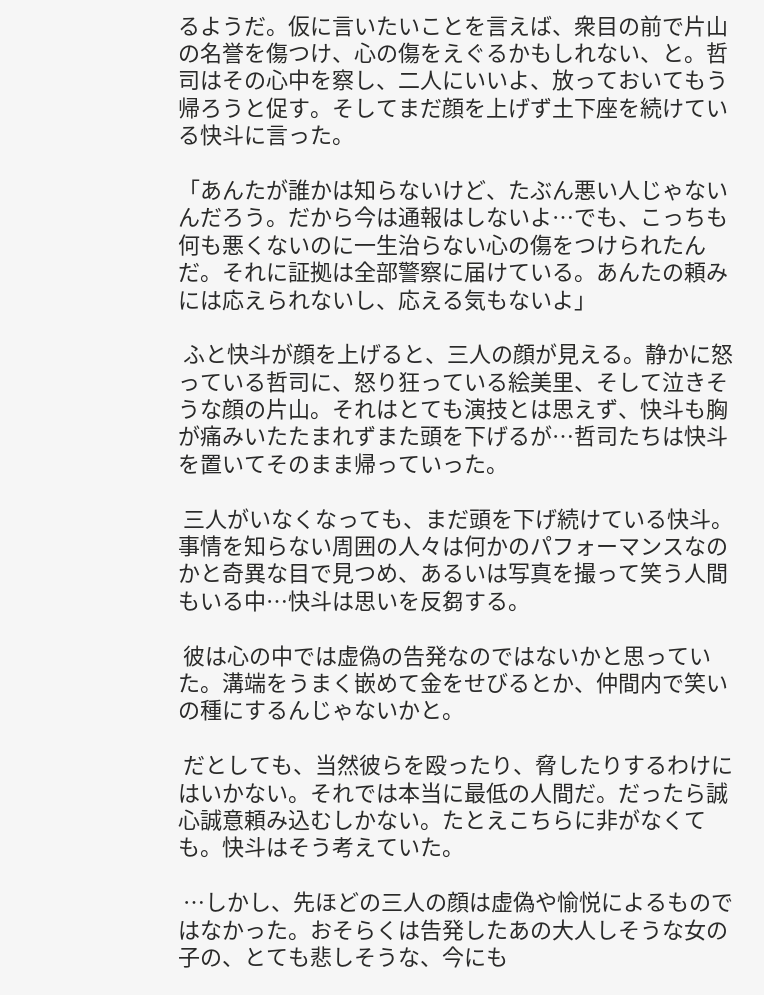るようだ。仮に言いたいことを言えば、衆目の前で片山の名誉を傷つけ、心の傷をえぐるかもしれない、と。哲司はその心中を察し、二人にいいよ、放っておいてもう帰ろうと促す。そしてまだ顔を上げず土下座を続けている快斗に言った。

「あんたが誰かは知らないけど、たぶん悪い人じゃないんだろう。だから今は通報はしないよ…でも、こっちも何も悪くないのに一生治らない心の傷をつけられたんだ。それに証拠は全部警察に届けている。あんたの頼みには応えられないし、応える気もないよ」

 ふと快斗が顔を上げると、三人の顔が見える。静かに怒っている哲司に、怒り狂っている絵美里、そして泣きそうな顔の片山。それはとても演技とは思えず、快斗も胸が痛みいたたまれずまた頭を下げるが…哲司たちは快斗を置いてそのまま帰っていった。

 三人がいなくなっても、まだ頭を下げ続けている快斗。事情を知らない周囲の人々は何かのパフォーマンスなのかと奇異な目で見つめ、あるいは写真を撮って笑う人間もいる中…快斗は思いを反芻する。

 彼は心の中では虚偽の告発なのではないかと思っていた。溝端をうまく嵌めて金をせびるとか、仲間内で笑いの種にするんじゃないかと。

 だとしても、当然彼らを殴ったり、脅したりするわけにはいかない。それでは本当に最低の人間だ。だったら誠心誠意頼み込むしかない。たとえこちらに非がなくても。快斗はそう考えていた。

 …しかし、先ほどの三人の顔は虚偽や愉悦によるものではなかった。おそらくは告発したあの大人しそうな女の子の、とても悲しそうな、今にも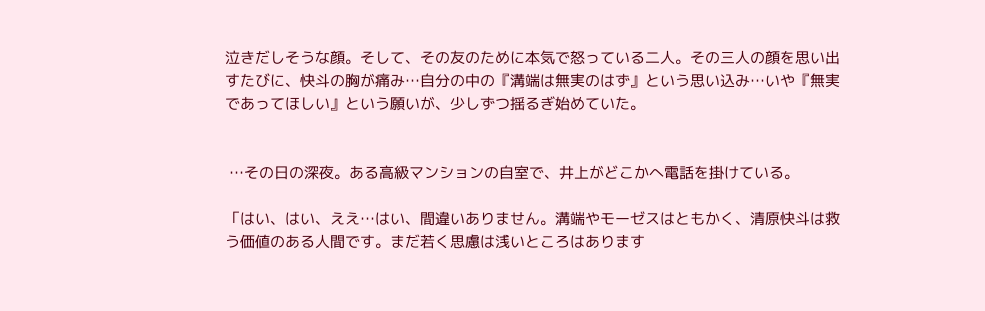泣きだしそうな顔。そして、その友のために本気で怒っている二人。その三人の顔を思い出すたびに、快斗の胸が痛み…自分の中の『溝端は無実のはず』という思い込み…いや『無実であってほしい』という願いが、少しずつ揺るぎ始めていた。


 …その日の深夜。ある高級マンションの自室で、井上がどこかへ電話を掛けている。

「はい、はい、ええ…はい、間違いありません。溝端やモーゼスはともかく、清原快斗は救う価値のある人間です。まだ若く思慮は浅いところはあります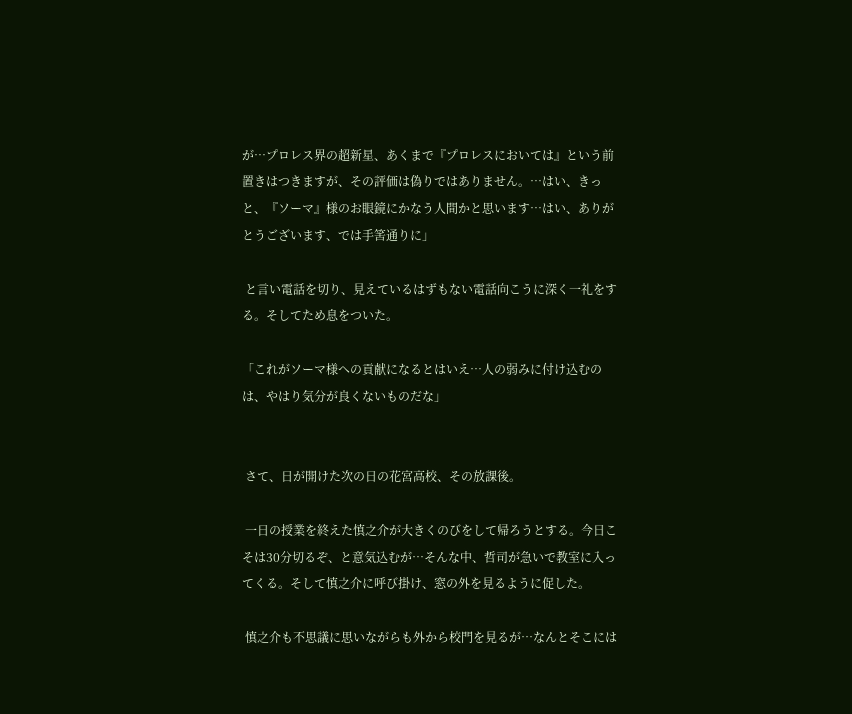が…プロレス界の超新星、あくまで『プロレスにおいては』という前置きはつきますが、その評価は偽りではありません。…はい、きっと、『ソーマ』様のお眼鏡にかなう人間かと思います…はい、ありがとうございます、では手筈通りに」

 と言い電話を切り、見えているはずもない電話向こうに深く一礼をする。そしてため息をついた。

「これがソーマ様への貢献になるとはいえ…人の弱みに付け込むのは、やはり気分が良くないものだな」


 さて、日が開けた次の日の花宮高校、その放課後。

 一日の授業を終えた慎之介が大きくのびをして帰ろうとする。今日こそは30分切るぞ、と意気込むが…そんな中、哲司が急いで教室に入ってくる。そして慎之介に呼び掛け、窓の外を見るように促した。

 慎之介も不思議に思いながらも外から校門を見るが…なんとそこには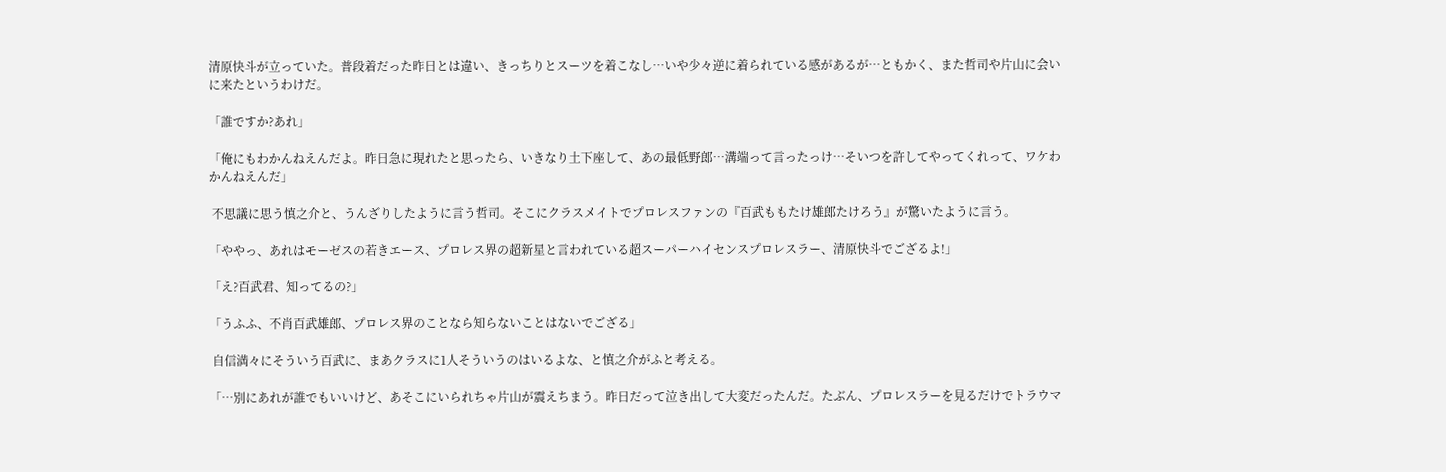清原快斗が立っていた。普段着だった昨日とは違い、きっちりとスーツを着こなし…いや少々逆に着られている感があるが…ともかく、また哲司や片山に会いに来たというわけだ。

「誰ですか?あれ」

「俺にもわかんねえんだよ。昨日急に現れたと思ったら、いきなり土下座して、あの最低野郎…溝端って言ったっけ…そいつを許してやってくれって、ワケわかんねえんだ」

 不思議に思う慎之介と、うんざりしたように言う哲司。そこにクラスメイトでプロレスファンの『百武ももたけ雄郎たけろう』が驚いたように言う。

「ややっ、あれはモーゼスの若きエース、プロレス界の超新星と言われている超スーパーハイセンスプロレスラー、清原快斗でござるよ!」

「え?百武君、知ってるの?」

「うふふ、不肖百武雄郎、プロレス界のことなら知らないことはないでござる」

 自信満々にそういう百武に、まあクラスに1人そういうのはいるよな、と慎之介がふと考える。

「…別にあれが誰でもいいけど、あそこにいられちゃ片山が震えちまう。昨日だって泣き出して大変だったんだ。たぶん、プロレスラーを見るだけでトラウマ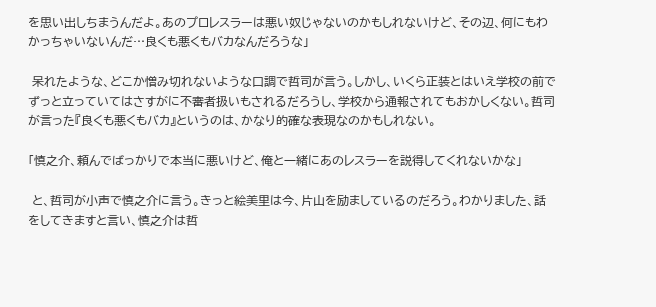を思い出しちまうんだよ。あのプロレスラーは悪い奴じゃないのかもしれないけど、その辺、何にもわかっちゃいないんだ…良くも悪くもバカなんだろうな」

 呆れたような、どこか憎み切れないような口調で哲司が言う。しかし、いくら正装とはいえ学校の前でずっと立っていてはさすがに不審者扱いもされるだろうし、学校から通報されてもおかしくない。哲司が言った『良くも悪くもバカ』というのは、かなり的確な表現なのかもしれない。

「慎之介、頼んでばっかりで本当に悪いけど、俺と一緒にあのレスラーを説得してくれないかな」

 と、哲司が小声で慎之介に言う。きっと絵美里は今、片山を励ましているのだろう。わかりました、話をしてきますと言い、慎之介は哲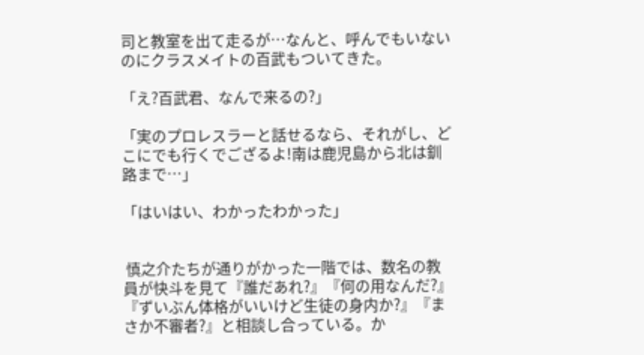司と教室を出て走るが…なんと、呼んでもいないのにクラスメイトの百武もついてきた。

「え?百武君、なんで来るの?」

「実のプロレスラーと話せるなら、それがし、どこにでも行くでござるよ!南は鹿児島から北は釧路まで…」

「はいはい、わかったわかった」


 慎之介たちが通りがかった一階では、数名の教員が快斗を見て『誰だあれ?』『何の用なんだ?』『ずいぶん体格がいいけど生徒の身内か?』『まさか不審者?』と相談し合っている。か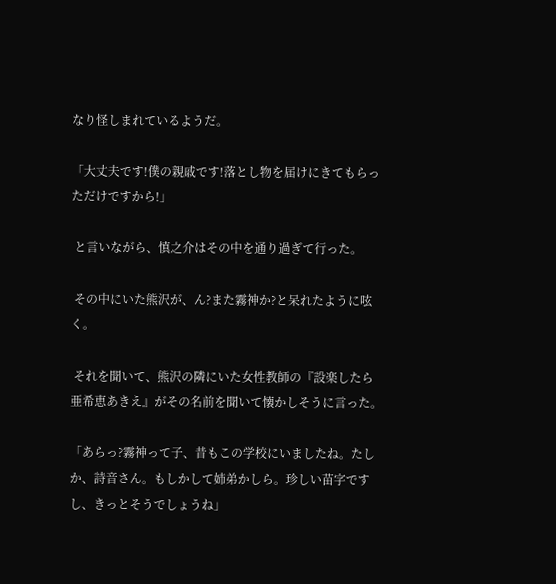なり怪しまれているようだ。

「大丈夫です!僕の親戚です!落とし物を届けにきてもらっただけですから!」

 と言いながら、慎之介はその中を通り過ぎて行った。

 その中にいた熊沢が、ん?また霧神か?と呆れたように呟く。

 それを聞いて、熊沢の隣にいた女性教師の『設楽したら亜希恵あきえ』がその名前を聞いて懐かしそうに言った。

「あらっ?霧神って子、昔もこの学校にいましたね。たしか、詩音さん。もしかして姉弟かしら。珍しい苗字ですし、きっとそうでしょうね」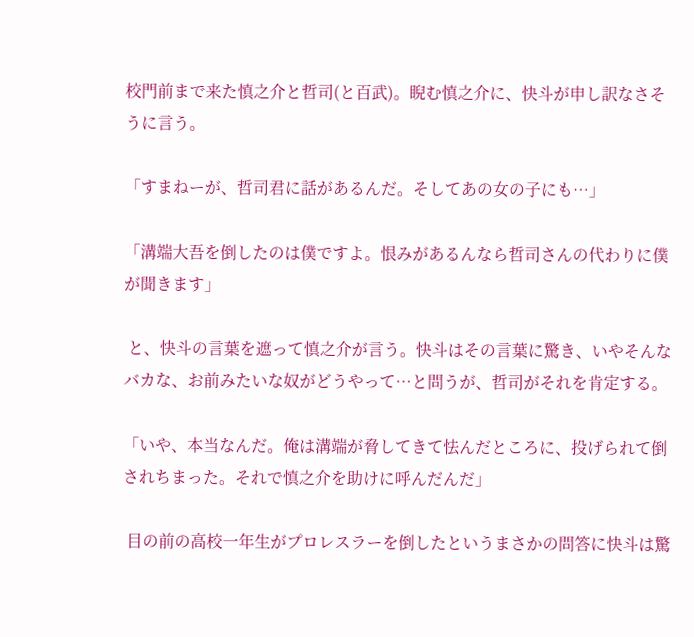校門前まで来た慎之介と哲司(と百武)。睨む慎之介に、快斗が申し訳なさそうに言う。

「すまねーが、哲司君に話があるんだ。そしてあの女の子にも…」

「溝端大吾を倒したのは僕ですよ。恨みがあるんなら哲司さんの代わりに僕が聞きます」

 と、快斗の言葉を遮って慎之介が言う。快斗はその言葉に驚き、いやそんなバカな、お前みたいな奴がどうやって…と問うが、哲司がそれを肯定する。

「いや、本当なんだ。俺は溝端が脅してきて怯んだところに、投げられて倒されちまった。それで慎之介を助けに呼んだんだ」

 目の前の高校一年生がプロレスラーを倒したというまさかの問答に快斗は驚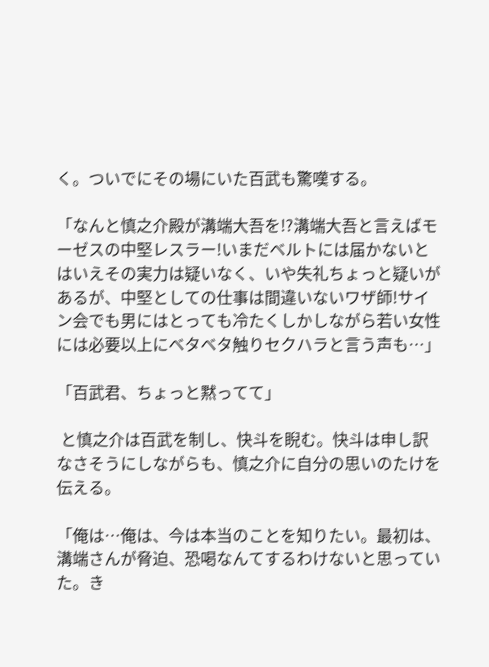く。ついでにその場にいた百武も驚嘆する。

「なんと慎之介殿が溝端大吾を!?溝端大吾と言えばモーゼスの中堅レスラー!いまだベルトには届かないとはいえその実力は疑いなく、いや失礼ちょっと疑いがあるが、中堅としての仕事は間違いないワザ師!サイン会でも男にはとっても冷たくしかしながら若い女性には必要以上にベタベタ触りセクハラと言う声も…」

「百武君、ちょっと黙ってて」

 と慎之介は百武を制し、快斗を睨む。快斗は申し訳なさそうにしながらも、慎之介に自分の思いのたけを伝える。

「俺は…俺は、今は本当のことを知りたい。最初は、溝端さんが脅迫、恐喝なんてするわけないと思っていた。き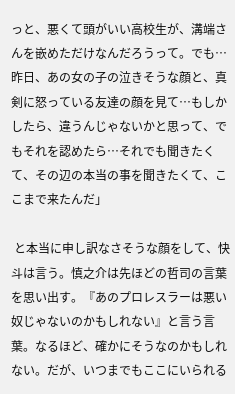っと、悪くて頭がいい高校生が、溝端さんを嵌めただけなんだろうって。でも…昨日、あの女の子の泣きそうな顔と、真剣に怒っている友達の顔を見て…もしかしたら、違うんじゃないかと思って、でもそれを認めたら…それでも聞きたくて、その辺の本当の事を聞きたくて、ここまで来たんだ」

 と本当に申し訳なさそうな顔をして、快斗は言う。慎之介は先ほどの哲司の言葉を思い出す。『あのプロレスラーは悪い奴じゃないのかもしれない』と言う言葉。なるほど、確かにそうなのかもしれない。だが、いつまでもここにいられる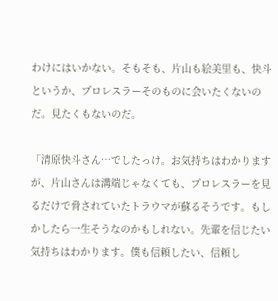わけにはいかない。そもそも、片山も絵美里も、快斗というか、プロレスラーそのものに会いたくないのだ。見たくもないのだ。

「清原快斗さん…でしたっけ。お気持ちはわかりますが、片山さんは溝端じゃなくても、プロレスラーを見るだけで脅されていたトラウマが蘇るそうです。もしかしたら一生そうなのかもしれない。先輩を信じたい気持ちはわかります。僕も信頼したい、信頼し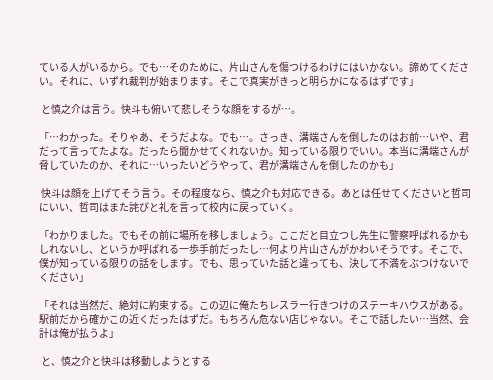ている人がいるから。でも…そのために、片山さんを傷つけるわけにはいかない。諦めてください。それに、いずれ裁判が始まります。そこで真実がきっと明らかになるはずです」

 と慎之介は言う。快斗も俯いて悲しそうな顔をするが…。

「…わかった。そりゃあ、そうだよな。でも…。さっき、溝端さんを倒したのはお前…いや、君だって言ってたよな。だったら聞かせてくれないか。知っている限りでいい。本当に溝端さんが脅していたのか、それに…いったいどうやって、君が溝端さんを倒したのかも」

 快斗は顔を上げてそう言う。その程度なら、慎之介も対応できる。あとは任せてくださいと哲司にいい、哲司はまた詫びと礼を言って校内に戻っていく。

「わかりました。でもその前に場所を移しましょう。ここだと目立つし先生に警察呼ばれるかもしれないし、というか呼ばれる一歩手前だったし…何より片山さんがかわいそうです。そこで、僕が知っている限りの話をします。でも、思っていた話と違っても、決して不満をぶつけないでください」

「それは当然だ、絶対に約束する。この辺に俺たちレスラー行きつけのステーキハウスがある。駅前だから確かこの近くだったはずだ。もちろん危ない店じゃない。そこで話したい…当然、会計は俺が払うよ」

 と、慎之介と快斗は移動しようとする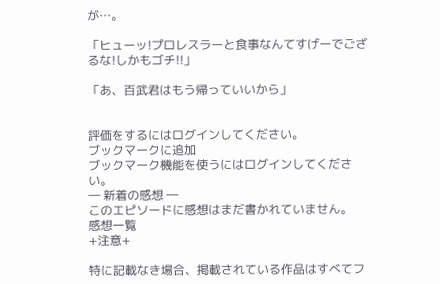が…。

「ヒューッ!プロレスラーと食事なんてすげーでござるな!しかもゴチ!!」

「あ、百武君はもう帰っていいから」


評価をするにはログインしてください。
ブックマークに追加
ブックマーク機能を使うにはログインしてください。
― 新着の感想 ―
このエピソードに感想はまだ書かれていません。
感想一覧
+注意+

特に記載なき場合、掲載されている作品はすべてフ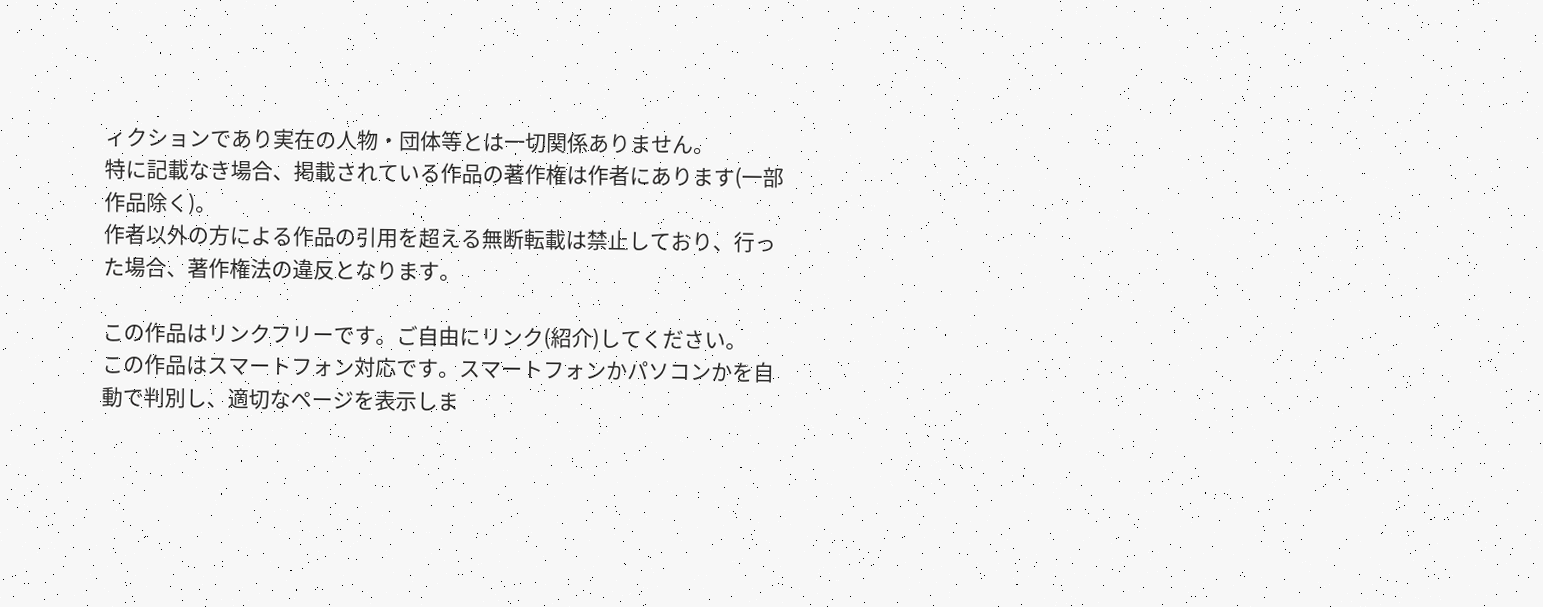ィクションであり実在の人物・団体等とは一切関係ありません。
特に記載なき場合、掲載されている作品の著作権は作者にあります(一部作品除く)。
作者以外の方による作品の引用を超える無断転載は禁止しており、行った場合、著作権法の違反となります。

この作品はリンクフリーです。ご自由にリンク(紹介)してください。
この作品はスマートフォン対応です。スマートフォンかパソコンかを自動で判別し、適切なページを表示しま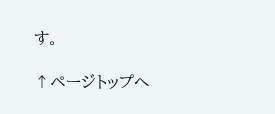す。

↑ページトップへ